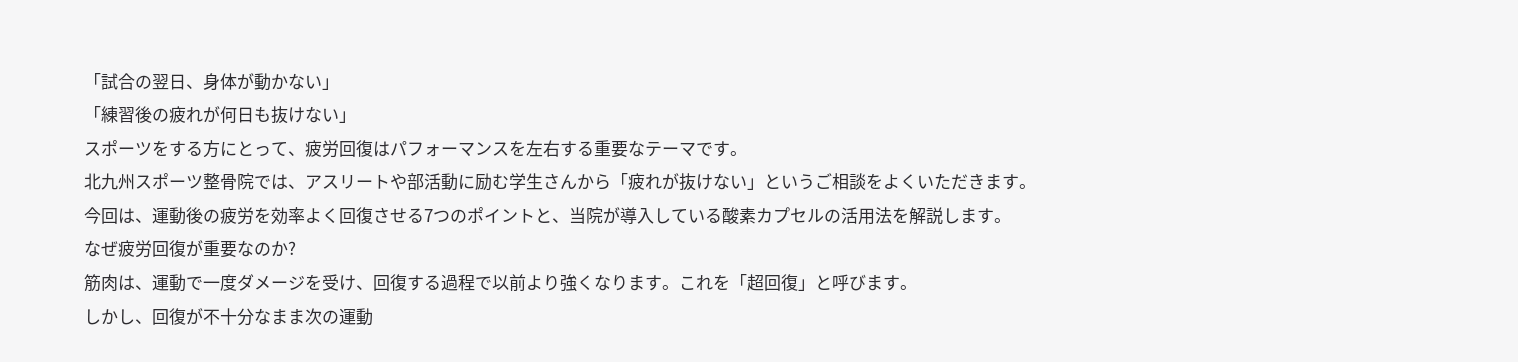「試合の翌日、身体が動かない」
「練習後の疲れが何日も抜けない」
スポーツをする方にとって、疲労回復はパフォーマンスを左右する重要なテーマです。
北九州スポーツ整骨院では、アスリートや部活動に励む学生さんから「疲れが抜けない」というご相談をよくいただきます。
今回は、運動後の疲労を効率よく回復させる7つのポイントと、当院が導入している酸素カプセルの活用法を解説します。
なぜ疲労回復が重要なのか?
筋肉は、運動で一度ダメージを受け、回復する過程で以前より強くなります。これを「超回復」と呼びます。
しかし、回復が不十分なまま次の運動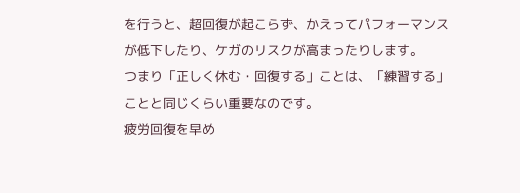を行うと、超回復が起こらず、かえってパフォーマンスが低下したり、ケガのリスクが高まったりします。
つまり「正しく休む・回復する」ことは、「練習する」ことと同じくらい重要なのです。
疲労回復を早め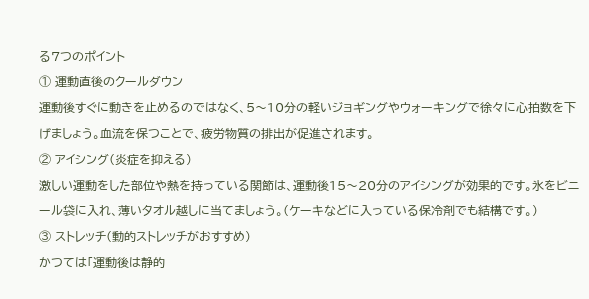る7つのポイント
① 運動直後のクールダウン
運動後すぐに動きを止めるのではなく、5〜10分の軽いジョギングやウォーキングで徐々に心拍数を下げましょう。血流を保つことで、疲労物質の排出が促進されます。
② アイシング(炎症を抑える)
激しい運動をした部位や熱を持っている関節は、運動後15〜20分のアイシングが効果的です。氷をビニール袋に入れ、薄いタオル越しに当てましょう。(ケーキなどに入っている保冷剤でも結構です。)
③ ストレッチ(動的ストレッチがおすすめ)
かつては「運動後は静的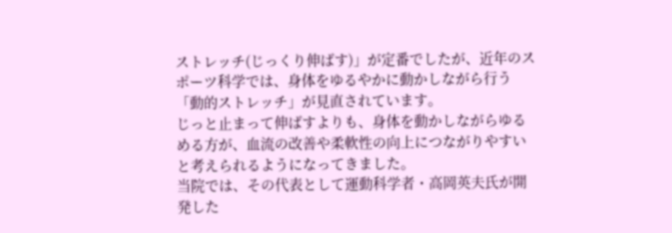ストレッチ(じっくり伸ばす)」が定番でしたが、近年のスポーツ科学では、身体をゆるやかに動かしながら行う「動的ストレッチ」が見直されています。
じっと止まって伸ばすよりも、身体を動かしながらゆるめる方が、血流の改善や柔軟性の向上につながりやすいと考えられるようになってきました。
当院では、その代表として運動科学者・高岡英夫氏が開発した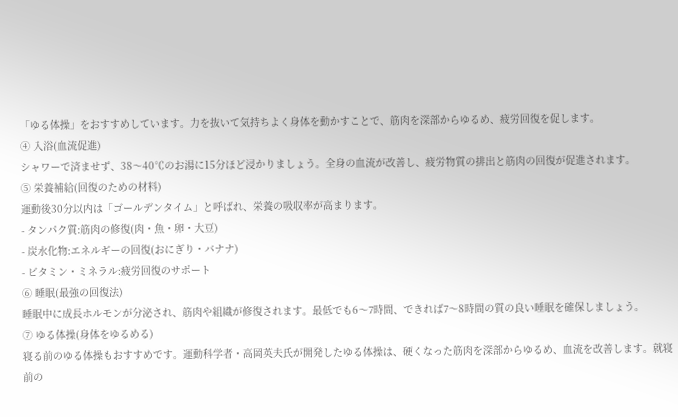「ゆる体操」をおすすめしています。力を抜いて気持ちよく身体を動かすことで、筋肉を深部からゆるめ、疲労回復を促します。
④ 入浴(血流促進)
シャワーで済ませず、38〜40℃のお湯に15分ほど浸かりましょう。全身の血流が改善し、疲労物質の排出と筋肉の回復が促進されます。
⑤ 栄養補給(回復のための材料)
運動後30分以内は「ゴールデンタイム」と呼ばれ、栄養の吸収率が高まります。
- タンパク質:筋肉の修復(肉・魚・卵・大豆)
- 炭水化物:エネルギーの回復(おにぎり・バナナ)
- ビタミン・ミネラル:疲労回復のサポート
⑥ 睡眠(最強の回復法)
睡眠中に成長ホルモンが分泌され、筋肉や組織が修復されます。最低でも6〜7時間、できれば7〜8時間の質の良い睡眠を確保しましょう。
⑦ ゆる体操(身体をゆるめる)
寝る前のゆる体操もおすすめです。運動科学者・高岡英夫氏が開発したゆる体操は、硬くなった筋肉を深部からゆるめ、血流を改善します。就寝前の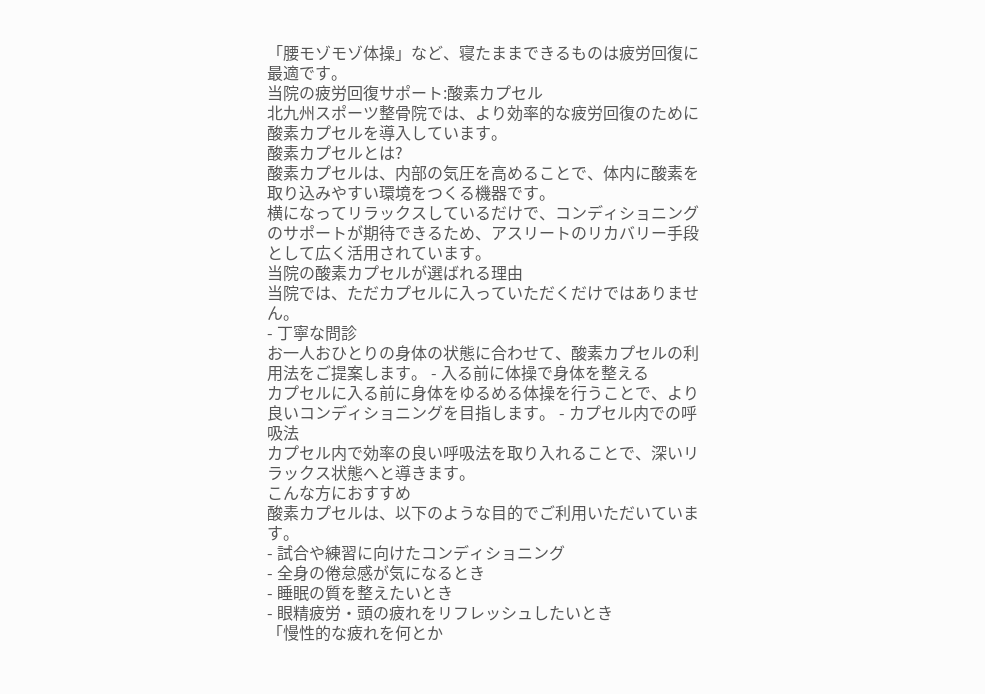「腰モゾモゾ体操」など、寝たままできるものは疲労回復に最適です。
当院の疲労回復サポート:酸素カプセル
北九州スポーツ整骨院では、より効率的な疲労回復のために酸素カプセルを導入しています。
酸素カプセルとは?
酸素カプセルは、内部の気圧を高めることで、体内に酸素を取り込みやすい環境をつくる機器です。
横になってリラックスしているだけで、コンディショニングのサポートが期待できるため、アスリートのリカバリー手段として広く活用されています。
当院の酸素カプセルが選ばれる理由
当院では、ただカプセルに入っていただくだけではありません。
- 丁寧な問診
お一人おひとりの身体の状態に合わせて、酸素カプセルの利用法をご提案します。 - 入る前に体操で身体を整える
カプセルに入る前に身体をゆるめる体操を行うことで、より良いコンディショニングを目指します。 - カプセル内での呼吸法
カプセル内で効率の良い呼吸法を取り入れることで、深いリラックス状態へと導きます。
こんな方におすすめ
酸素カプセルは、以下のような目的でご利用いただいています。
- 試合や練習に向けたコンディショニング
- 全身の倦怠感が気になるとき
- 睡眠の質を整えたいとき
- 眼精疲労・頭の疲れをリフレッシュしたいとき
「慢性的な疲れを何とか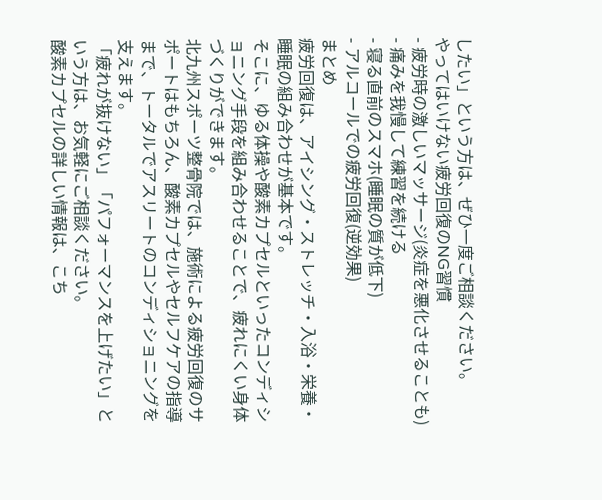したい」という方は、ぜひ一度ご相談ください。
やってはいけない疲労回復のNG習慣
- 疲労時の激しいマッサージ(炎症を悪化させることも)
- 痛みを我慢して練習を続ける
- 寝る直前のスマホ(睡眠の質が低下)
- アルコールでの疲労回復(逆効果)
まとめ
疲労回復は、アイシング・ストレッチ・入浴・栄養・睡眠の組み合わせが基本です。
そこに、ゆる体操や酸素カプセルといったコンディショニング手段を組み合わせることで、疲れにくい身体づくりができます。
北九州スポーツ整骨院では、施術による疲労回復のサポートはもちろん、酸素カプセルやセルフケアの指導まで、トータルでアスリートのコンディショニングを支えます。
「疲れが抜けない」「パフォーマンスを上げたい」という方は、お気軽にご相談ください。
酸素カプセルの詳しい情報は、こち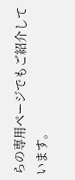らの専用ページでもご紹介しています。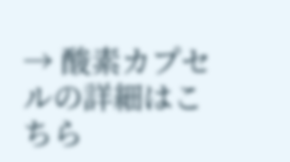→ 酸素カプセルの詳細はこちら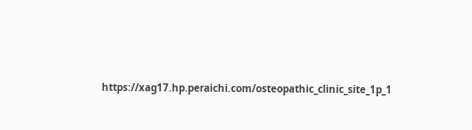https://xag17.hp.peraichi.com/osteopathic_clinic_site_1p_1